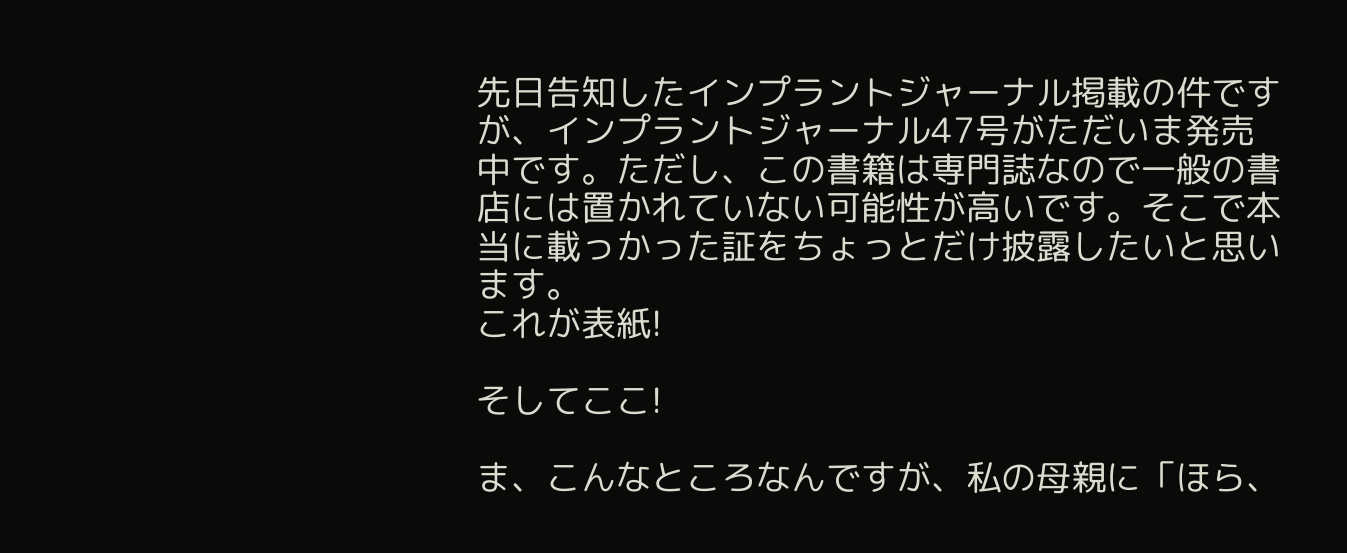先日告知したインプラントジャーナル掲載の件ですが、インプラントジャーナル47号がただいま発売中です。ただし、この書籍は専門誌なので一般の書店には置かれていない可能性が高いです。そこで本当に載っかった証をちょっとだけ披露したいと思います。
これが表紙!

そしてここ!

ま、こんなところなんですが、私の母親に「ほら、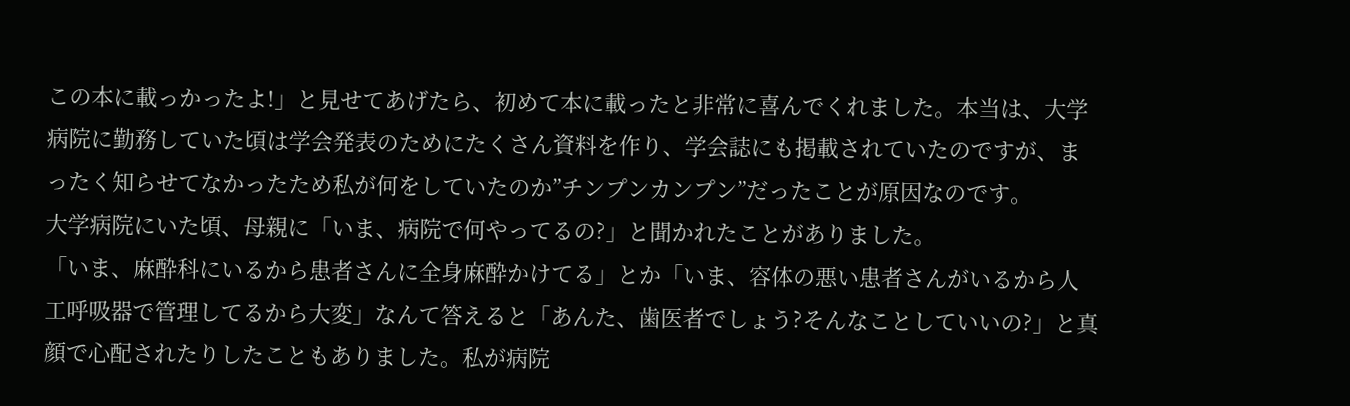この本に載っかったよ!」と見せてあげたら、初めて本に載ったと非常に喜んでくれました。本当は、大学病院に勤務していた頃は学会発表のためにたくさん資料を作り、学会誌にも掲載されていたのですが、まったく知らせてなかったため私が何をしていたのか”チンプンカンプン”だったことが原因なのです。
大学病院にいた頃、母親に「いま、病院で何やってるの?」と聞かれたことがありました。
「いま、麻酔科にいるから患者さんに全身麻酔かけてる」とか「いま、容体の悪い患者さんがいるから人工呼吸器で管理してるから大変」なんて答えると「あんた、歯医者でしょう?そんなことしていいの?」と真顔で心配されたりしたこともありました。私が病院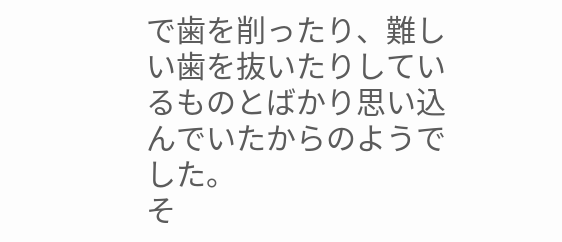で歯を削ったり、難しい歯を抜いたりしているものとばかり思い込んでいたからのようでした。
そ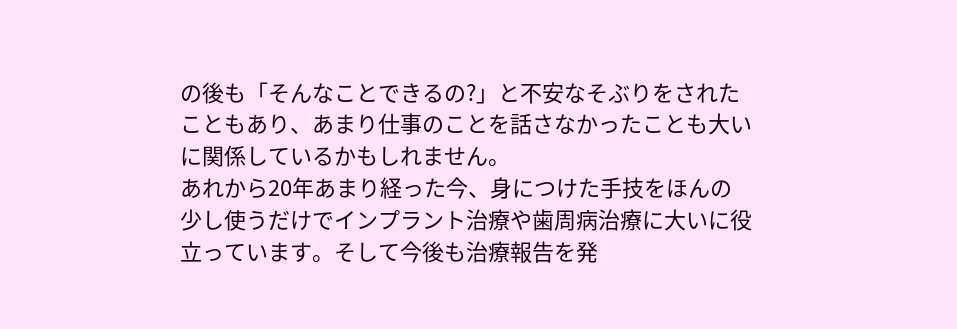の後も「そんなことできるの?」と不安なそぶりをされたこともあり、あまり仕事のことを話さなかったことも大いに関係しているかもしれません。
あれから20年あまり経った今、身につけた手技をほんの少し使うだけでインプラント治療や歯周病治療に大いに役立っています。そして今後も治療報告を発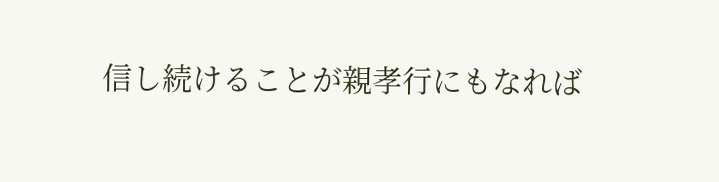信し続けることが親孝行にもなれば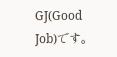GJ(Good Job)です。